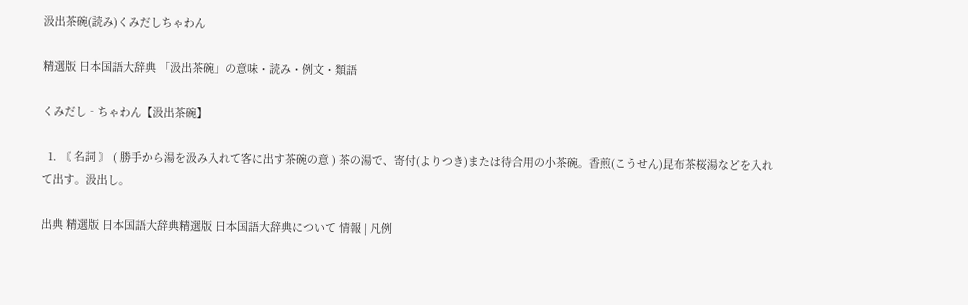汲出茶碗(読み)くみだしちゃわん

精選版 日本国語大辞典 「汲出茶碗」の意味・読み・例文・類語

くみだし‐ちゃわん【汲出茶碗】

  1. 〘 名詞 〙 ( 勝手から湯を汲み入れて客に出す茶碗の意 ) 茶の湯で、寄付(よりつき)または待合用の小茶碗。香煎(こうせん)昆布茶桜湯などを入れて出す。汲出し。

出典 精選版 日本国語大辞典精選版 日本国語大辞典について 情報 | 凡例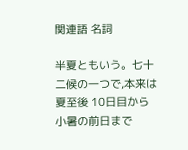関連語 名詞

半夏ともいう。七十二候の一つで,本来は夏至後 10日目から小暑の前日まで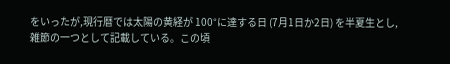をいったが,現行暦では太陽の黄経が 100°に達する日 (7月1日か2日) を半夏生とし,雑節の一つとして記載している。この頃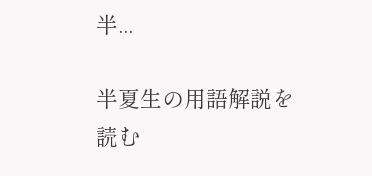半...

半夏生の用語解説を読む